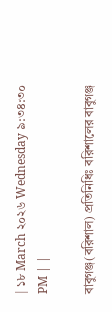| ১৮ March ২০২৬ Wednesday ৯:৩৪:৩০ PM | |

বাবুগঞ্জ(বরিশাল) প্রতিনিধিঃ বরিশালের বাবুগঞ্জ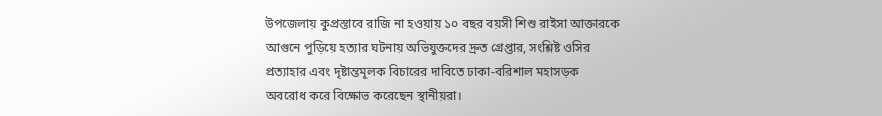উপজেলায় কুপ্রস্তাবে রাজি না হওয়ায় ১০ বছর বয়সী শিশু রাইসা আক্তারকে আগুনে পুড়িয়ে হত্যার ঘটনায় অভিযুক্তদের দ্রুত গ্রেপ্তার, সংশ্লিষ্ট ওসির প্রত্যাহার এবং দৃষ্টান্তমূলক বিচারের দাবিতে ঢাকা-বরিশাল মহাসড়ক অবরোধ করে বিক্ষোভ করেছেন স্থানীয়রা।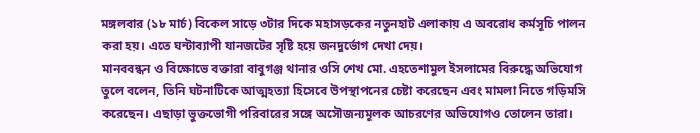মঙ্গলবার (১৮ মার্চ) বিকেল সাড়ে ৩টার দিকে মহাসড়কের নতুনহাট এলাকায় এ অবরোধ কর্মসূচি পালন করা হয়। এতে ঘন্টাব্যাপী যানজটের সৃষ্টি হয়ে জনদুর্ভোগ দেখা দেয়।
মানববন্ধন ও বিক্ষোভে বক্তারা বাবুগঞ্জ থানার ওসি শেখ মো. এহতেশামুল ইসলামের বিরুদ্ধে অভিযোগ তুলে বলেন, তিনি ঘটনাটিকে আত্মহত্যা হিসেবে উপস্থাপনের চেষ্টা করেছেন এবং মামলা নিতে গড়িমসি করেছেন। এছাড়া ভুক্তভোগী পরিবারের সঙ্গে অসৌজন্যমূলক আচরণের অভিযোগও তোলেন তারা।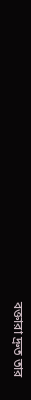বক্তারা দ্রুত তার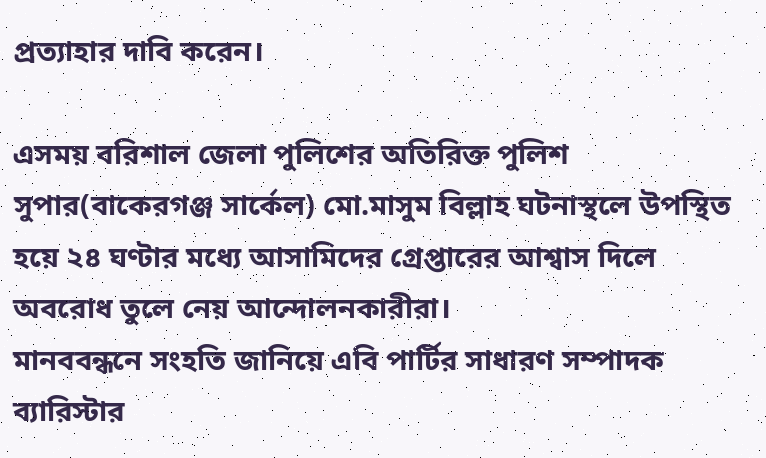প্রত্যাহার দাবি করেন।

এসময় বরিশাল জেলা পুলিশের অতিরিক্ত পুলিশ সুপার(বাকেরগঞ্জ সার্কেল) মো.মাসুম বিল্লাহ ঘটনাস্থলে উপস্থিত হয়ে ২৪ ঘণ্টার মধ্যে আসামিদের গ্রেপ্তারের আশ্বাস দিলে অবরোধ তুলে নেয় আন্দোলনকারীরা।
মানববন্ধনে সংহতি জানিয়ে এবি পার্টির সাধারণ সম্পাদক ব্যারিস্টার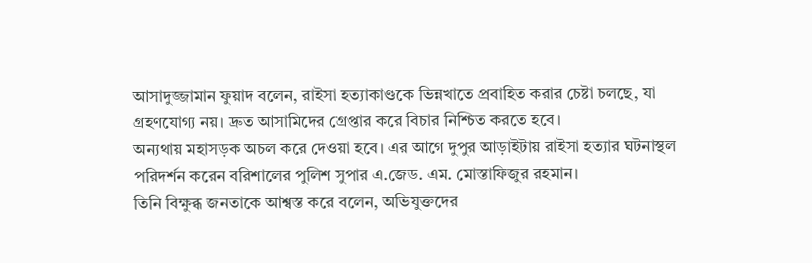আসাদুজ্জামান ফুয়াদ বলেন, রাইসা হত্যাকাণ্ডকে ভিন্নখাতে প্রবাহিত করার চেষ্টা চলছে, যা গ্রহণযোগ্য নয়। দ্রুত আসামিদের গ্রেপ্তার করে বিচার নিশ্চিত করতে হবে।
অন্যথায় মহাসড়ক অচল করে দেওয়া হবে। এর আগে দুপুর আড়াইটায় রাইসা হত্যার ঘটনাস্থল পরিদর্শন করেন বরিশালের পুলিশ সুপার এ.জেড. এম. মোস্তাফিজুর রহমান।
তিনি বিক্ষুব্ধ জনতাকে আশ্বস্ত করে বলেন, অভিযুক্তদের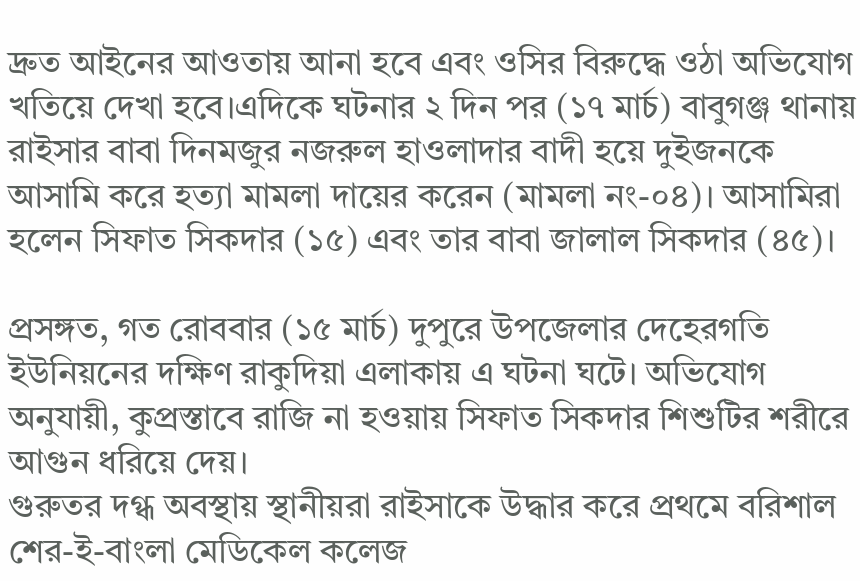দ্রুত আইনের আওতায় আনা হবে এবং ওসির বিরুদ্ধে ওঠা অভিযোগ খতিয়ে দেখা হবে।এদিকে ঘটনার ২ দিন পর (১৭ মার্চ) বাবুগঞ্জ থানায় রাইসার বাবা দিনমজুর নজরুল হাওলাদার বাদী হয়ে দুইজনকে আসামি করে হত্যা মামলা দায়ের করেন (মামলা নং-০৪)। আসামিরা হলেন সিফাত সিকদার (১৫) এবং তার বাবা জালাল সিকদার (৪৫)।

প্রসঙ্গত, গত রোববার (১৫ মার্চ) দুপুরে উপজেলার দেহেরগতি ইউনিয়নের দক্ষিণ রাকুদিয়া এলাকায় এ ঘটনা ঘটে। অভিযোগ অনুযায়ী, কুপ্রস্তাবে রাজি না হওয়ায় সিফাত সিকদার শিশুটির শরীরে আগুন ধরিয়ে দেয়।
গুরুতর দগ্ধ অবস্থায় স্থানীয়রা রাইসাকে উদ্ধার করে প্রথমে বরিশাল শের-ই-বাংলা মেডিকেল কলেজ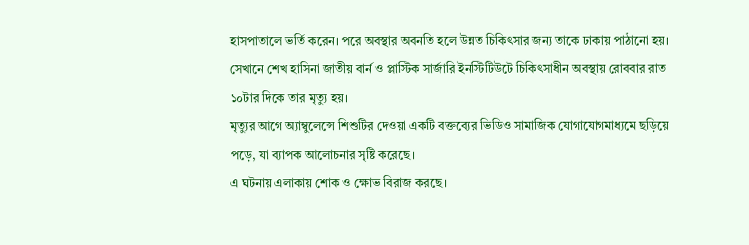হাসপাতালে ভর্তি করেন। পরে অবস্থার অবনতি হলে উন্নত চিকিৎসার জন্য তাকে ঢাকায় পাঠানো হয়। সেখানে শেখ হাসিনা জাতীয় বার্ন ও প্লাস্টিক সার্জারি ইনস্টিটিউটে চিকিৎসাধীন অবস্থায় রোববার রাত ১০টার দিকে তার মৃত্যু হয়।
মৃত্যুর আগে অ্যাম্বুলেন্সে শিশুটির দেওয়া একটি বক্তব্যের ভিডিও সামাজিক যোগাযোগমাধ্যমে ছড়িয়ে পড়ে, যা ব্যাপক আলোচনার সৃষ্টি করেছে।
এ ঘটনায় এলাকায় শোক ও ক্ষোভ বিরাজ করছে।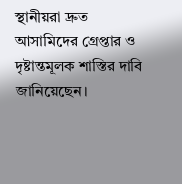স্থানীয়রা দ্রুত আসামিদের গ্রেপ্তার ও দৃষ্টান্তমূলক শাস্তির দাবি জানিয়েছেন।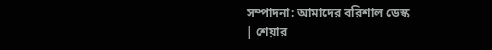সম্পাদনা: আমাদের বরিশাল ডেস্ক
| শেয়ার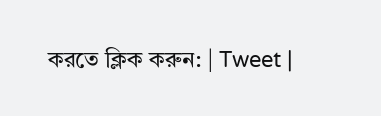করতে ক্লিক করুন: | Tweet |